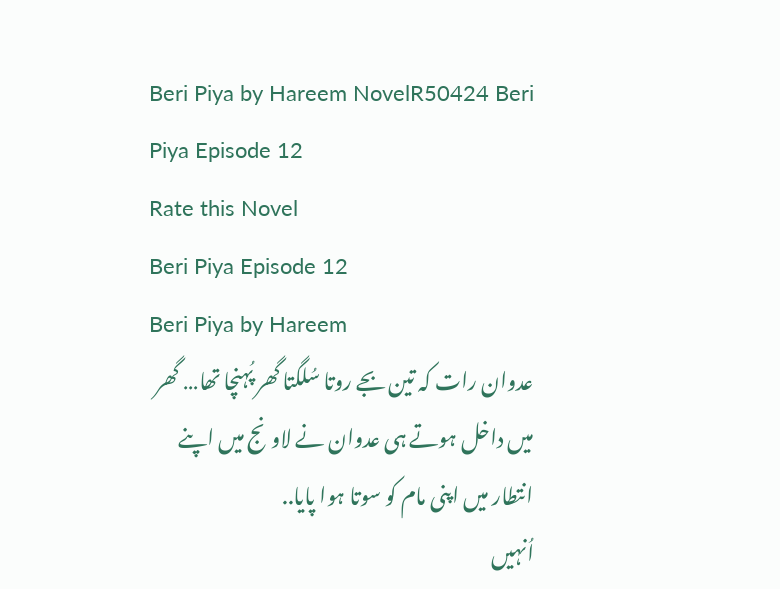Beri Piya by Hareem NovelR50424 Beri Piya Episode 12
Rate this Novel
Beri Piya Episode 12
Beri Piya by Hareem
عدوان رات کہ تین بجے روتا سُلگتا گھر پُہنچا تھا… گھر میں داخل ہوتے ہی عدوان نے لاونج میں اپنے انتطار میں اپنی مام کو سوتا ہوا پایا..
اُنہیں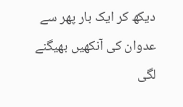دیکھ کر ایک بار پھر سے عدوان کی آنکھیں بھیگنے لگی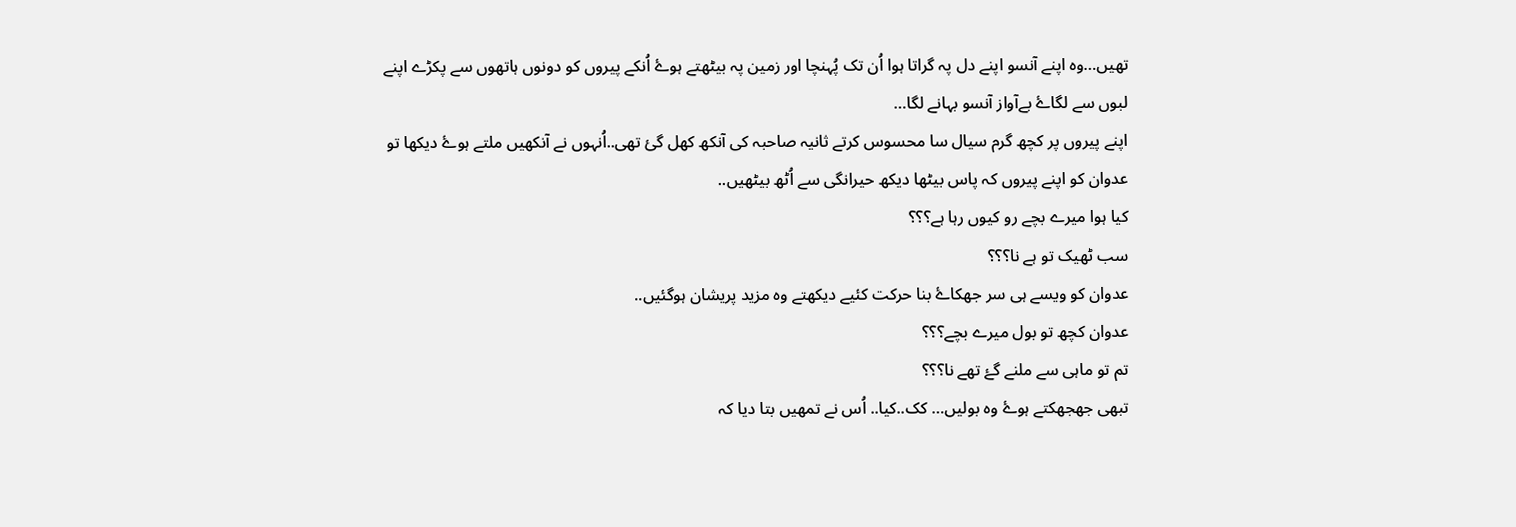تھیں…وہ اپنے آنسو اپنے دل پہ گراتا ہوا اُن تک پُہنچا اور زمین پہ بیٹھتے ہوۓ اُنکے پیروں کو دونوں ہاتھوں سے پکڑے اپنے لبوں سے لگاۓ بےآواز آنسو بہانے لگا…
اپنے پیروں پر کچھ گرم سیال سا محسوس کرتے ثانیہ صاحبہ کی آنکھ کھل گئ تھی..اُنہوں نے آنکھیں ملتے ہوۓ دیکھا تو عدوان کو اپنے پیروں کہ پاس بیٹھا دیکھ حیرانگی سے اُٹھ بیٹھیں..
کیا ہوا میرے بچے رو کیوں رہا ہے؟؟؟
سب ٹھیک تو ہے نا؟؟؟
عدوان کو ویسے ہی سر جھکاۓ بنا حرکت کئیے دیکھتے وہ مزید پریشان ہوگئیں..
عدوان کچھ تو بول میرے بچے؟؟؟
تم تو ماہی سے ملنے گۓ تھے نا؟؟؟
تبھی جھجھکتے ہوۓ وہ بولیں… کک..کیا.. اُس نے تمھیں بتا دیا کہ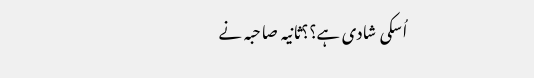اُسکی شادی ہے؟؟ثانیہ صاحبہ نے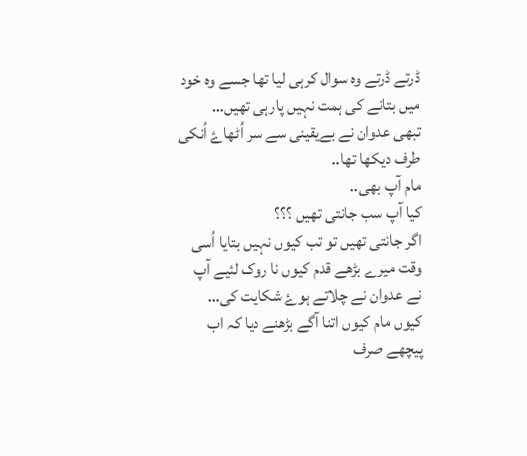ڈرتے ڈرتے وہ سوال کرہی لیا تھا جسے وہ خود میں بتانے کی ہمت نہیں پارہی تھیں…
تبھی عدوان نے بےیقینی سے سر اُٹھاۓ اُنکی طرف دیکھا تھا..
مام آپ بھی..
کیا آپ سب جانتی تھیں ؟؟؟
اگر جانتی تھیں تو تب کیوں نہیں بتایا اُسی وقت میرے بڑھے قدم کیوں نا روک لئیے آپ نے عدوان نے چلاتے ہوۓ شکایت کی…
کیوں مام کیوں اتنا آگے بڑھنے دیا کہ اب پیچھے صرف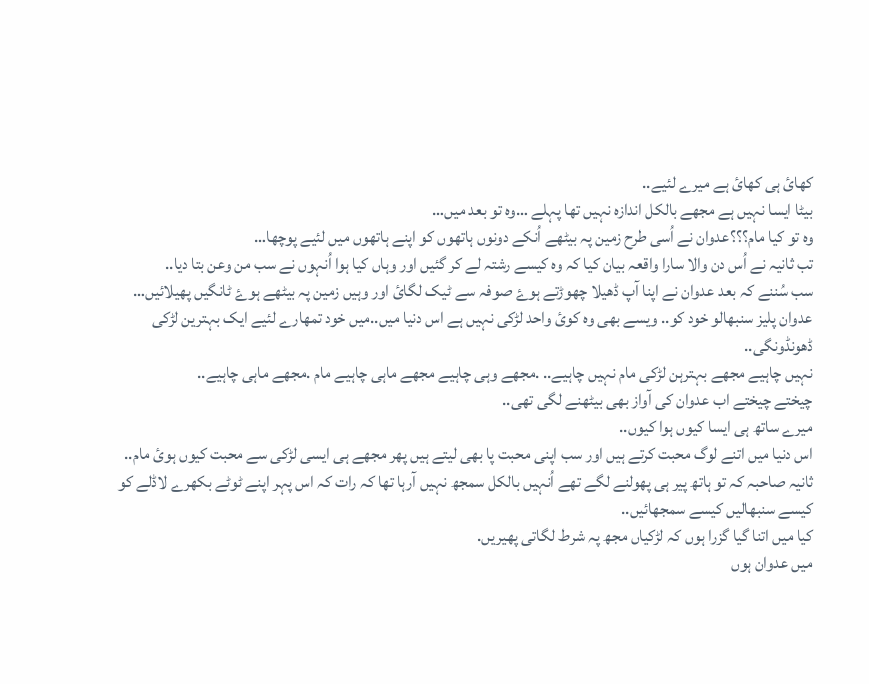کھائ ہی کھائ ہے میرے لئیے..
بیٹا ایسا نہیں ہے مجھے بالکل اندازہ نہیں تھا پہلے …وہ تو بعد میں…
وہ تو کیا مام؟؟؟عدوان نے اُسی طرح زمین پہ بیٹھے اُنکے دونوں ہاتھوں کو اپنے ہاتھوں میں لئیے پوچھا…
تب ثانیہ نے اُس دن والا سارا واقعہ بیان کیا کہ وہ کیسے رشتہ لے کر گئیں اور وہاں کیا ہوا اُنہوں نے سب من وعن بتا دیا..
سب سُننے کہ بعد عدوان نے اپنا آپ ڈھیلا چھوڑتے ہوۓ صوفہ سے ٹیک لگائ اور وہیں زمین پہ بیٹھے ہوۓ ٹانگیں پھیلائیں…
عدوان پلیز سنبھالو خود کو.. ویسے بھی وہ کوئ واحد لڑکی نہیں ہے اس دنیا میں..میں خود تمھارے لئیے ایک بہترین لڑکی ڈھونڈونگی..
نہیں چاہیے مجھے بہترہن لڑکی مام نہیں چاہیے.. .مجھے وہی چاہیے مجھے ماہی چاہیے مام .مجھے ماہی چاہیے..
چیختے چیختے اب عدوان کی آواز بھی بیٹھنے لگی تھی..
میرے ساتھ ہی ایسا کیوں ہوا کیوں..
اس دنیا میں اتنے لوگ محبت کرتے ہیں اور سب اپنی محبت پا بھی لیتے ہیں پھر مجھے ہی ایسی لڑکی سے محبت کیوں ہوئ مام..
ثانیہ صاحبہ کہ تو ہاتھ پیر ہی پھولنے لگے تھے اُنہیں بالکل سمجھ نہیں آرہا تھا کہ رات کہ اس پہر اپنے ٹوٹے بکھرے لاڈلے کو کیسے سنبھالیں کیسے سمجھائیں..
کیا میں اتنا گیا گزرا ہوں کہ لڑکیاں مجھ پہ شرط لگاتی پھیریں.
میں عدوان ہوں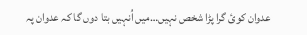عدوان کوئ گرا پڑا شخص نہیں…میں اُنہیں بتا دوں گا کہ عدوان پہ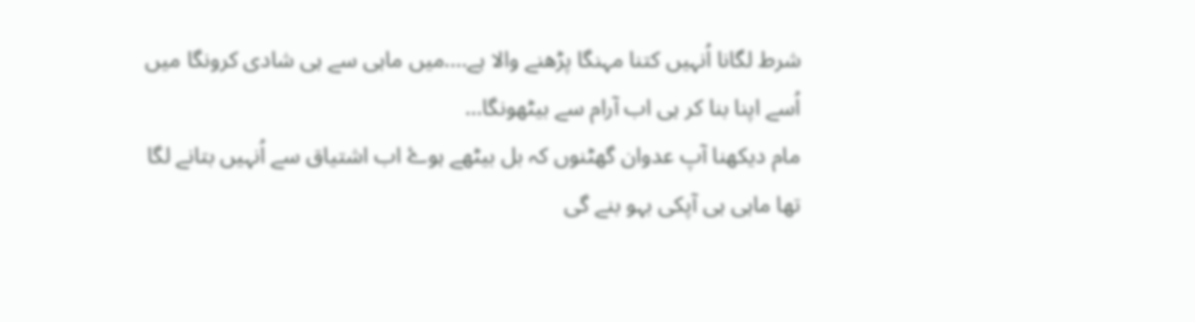شرط لگانا اُنہیں کتنا مہنگا پڑھنے والا ہے….میں ماہی سے ہی شادی کرونگا میں اُسے اپنا بنا کر ہی اب آرام سے بیٹھونگا…
مام دیکھنا آپ عدوان گھٹنوں کہ بل بیٹھے ہوۓ اب اشتیاق سے اُنہیں بتانے لگا تھا ماہی ہی آپکی بہو بنے گی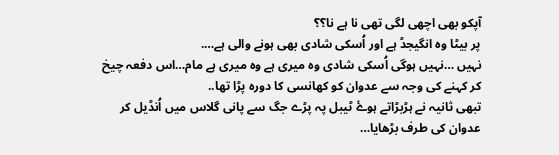آپکو بھی اچھی لگی تھی نا ہے نا؟؟
پر بیٹا وہ انگیجڈ ہے اور اُسکی شادی بھی ہونے والی ہے….
نہیں …نہیں ہوگی اُسکی شادی وہ میری ہے وہ میری ہے مام…اس دفعہ چیخ کر کہنے کی وجہ سے عدوان کو کھانسی کا دورہ پڑا تھا..
تبھی ثانیہ نے ہڑبڑاتے ہوۓ ٹیبل پہ پڑے جگ سے پانی گلاس میں اُنڈیل کر عدوان کی طرف بڑھایا…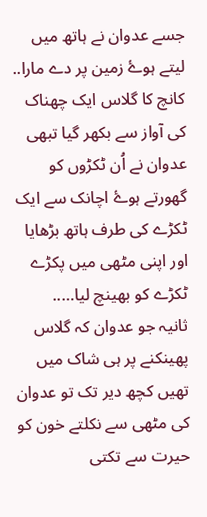جسے عدوان نے ہاتھ میں لیتے ہوۓ زمین پر دے مارا.. کانچ کا گلاس ایک چھناک کی آواز سے بکھر گیا تبھی عدوان نے اُن ٹکڑوں کو گھورتے ہوۓ اچانک سے ایک ٹکڑے کی طرف ہاتھ بڑھایا اور اپنی مٹھی میں پکڑے ٹکڑے کو بھینچ لیا…..
ثانیہ جو عدوان کہ گلاس پھینکنے پر ہی شاک میں تھیں کچھ دیر تک تو عدوان کی مٹھی سے نکلتے خون کو حیرت سے تکتی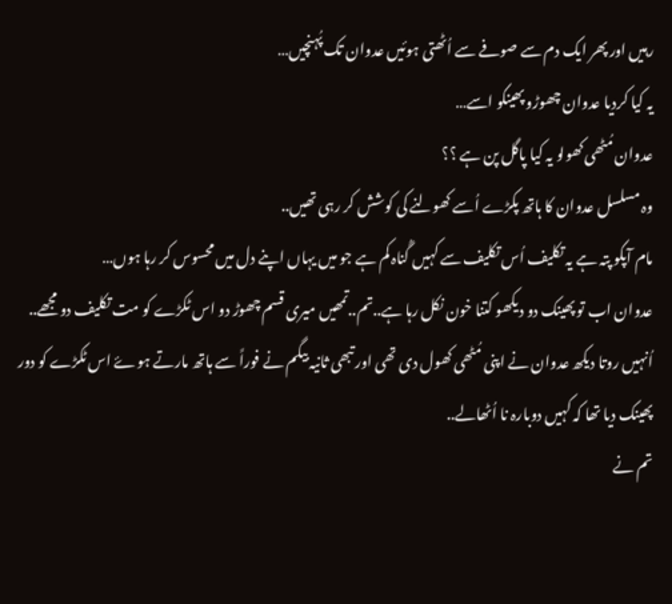رہیں اور پھر ایک دم سے صوفے سے اُٹھتی ہوئیں عدوان تک پُہنچیں…
یہ کیا کردیا عدوان چھوڑو پھینکو اسے…
عدوان مُٹھی کھولو یہ کیا پاگل پن ہے ؟؟
وہ مسلسل عدوان کا ہاتھ پکڑے اُسے کھولنے کی کوشش کر رہی تھیں..
مام آپکو پتہ ہے یہ تکلیف اُس تکلیف سے کہیں گُناہ کم ہے جو میں یہاں اپنے دل میں محسوس کر رہا ہوں…
عدوان اب تو پھینک دو دیکھو کتنا خون نکل رہا ہے..تم..تمھیں میری قسم چھوڑ دو اس ٹکڑے کو مت تکلیف دو مجھے..
اُنہیں روتا دیکھ عدوان نے اپنی مُٹھی کھول دی تھی اور تبھی ثانیہ بیگم نے فوراً سے ہاتھ مارتے ہوۓ اس ٹکڑے کو دور پھینک دیا تھا کہ کہیں دوبارہ نا اُٹھالے..
تم نے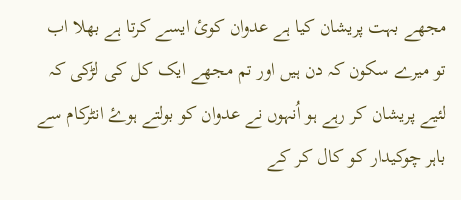مجھے بہت پریشان کیا ہے عدوان کوئ ایسے کرتا ہے بھلا اب تو میرے سکون کہ دن ہیں اور تم مجھے ایک کل کی لڑکی کہ لئیے پریشان کر رہے ہو اُنہوں نے عدوان کو بولتے ہوۓ انٹرکام سے باہر چوکیدار کو کال کر کے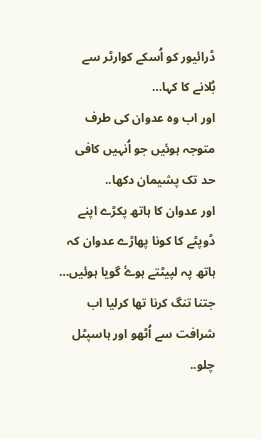ڈرائیور کو اُسکے کوارٹر سے بُلانے کا کہا…
اور اب وہ عدوان کی طرف متوجہ ہوئیں جو اُنہیں کافی حد تک پشیمان دکھا..
اور عدوان کا ہاتھ پکڑے اپنے ڈوپٹے کا کونا پھاڑے عدوان کہ ہاتھ پہ لپیٹتے ہوۓ گویا ہوئیں…
جتنا تنگ کرنا تھا کرلیا اب شرافت سے اُٹھو اور ہاسپٹل چلو..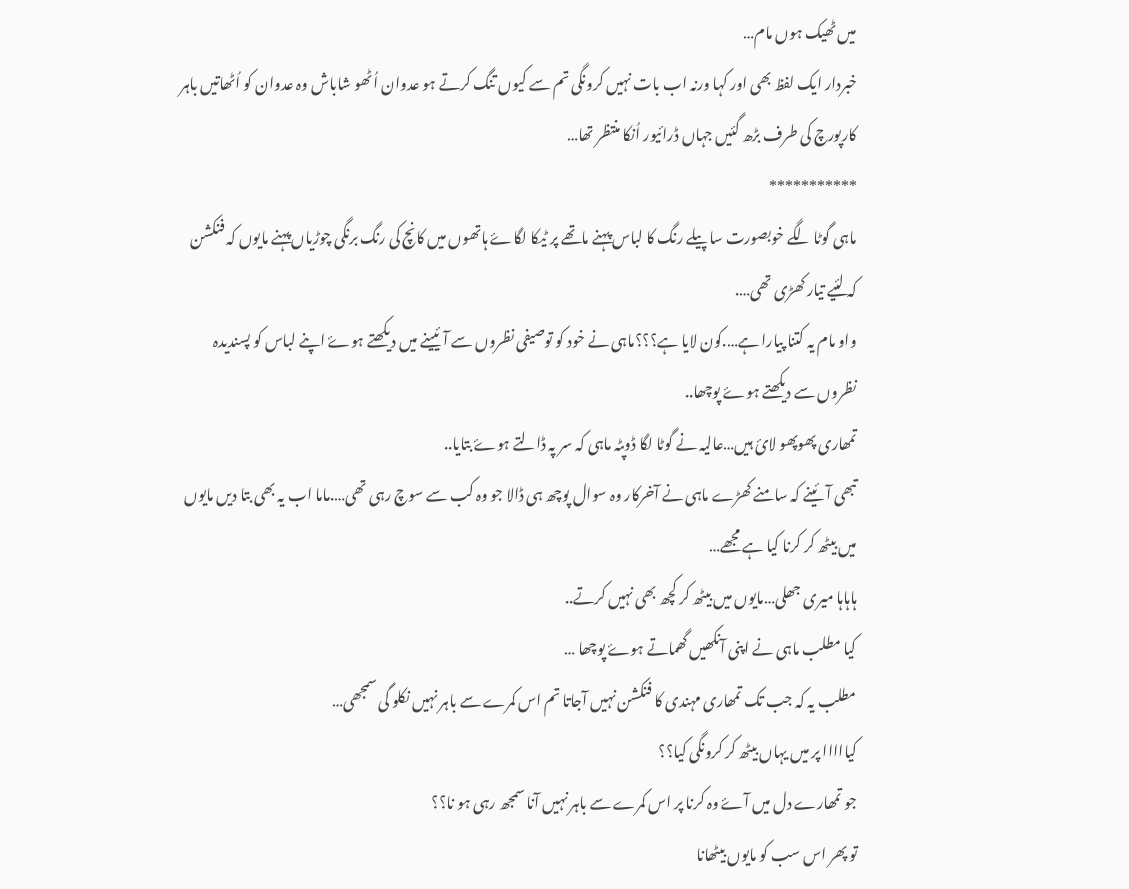میں ٹھیک ہوں مام…
خبردار ایک لفظ بھی اور کہا ورنہ اب بات نہیں کرونگی تم سے کیوں تنگ کرتے ہو عدوان اُٹھو شاباش وہ عدوان کو اُٹھاتیں باہر کارپورچ کی طرف بڑھ گئیں جہاں ڈرائیور اُنکا منتظر تھا…
***********
ماہی گوٹا لگے خوبصورت سا پیلے رنگ کا لباس پہنے ماتھے پر ٹیکا لگاۓ ہاتھوں میں کانچ کی رنگ برنگی چوڑیاں پہنے مایوں کہ فنکشن کہ لئیے تیار کھڑی تھی….
واو مام یہ کتنا پیارا ہے….کون لایا ہے؟؟؟ماہی نے خود کو توصیفی نظروں سے آئیینے میں دیکھتے ہوۓ اپنے لباس کو پسندیدہ نظروں سے دیکھتے ہوۓ پوچھا..
تمھاری پھوپھو لائ ہیں…عالیہ نے گوٹا لگا ڈوپٹہ ماہی کہ سر پہ ڈالتے ہوۓ بتایا..
تبھی آئینے کہ سامنے کھڑے ماہی نے آخرکار وہ سوال پوچھ ہی ڈالا جو وہ کب سے سوچ رہی تھی….ماما اب یہ بھی بتا دیں مایوں میں بیٹھ کر کرنا کیا ہے مجھے…
ہاہاہا میری جھلی…مایوں میں بیٹھ کر کچھ بھی نہیں کرتے..
کیا مطلب ماہی نے اپنی آنکھیں گھماتے ہوۓ پوچھا …
مطلب یہ کہ جب تک تمھاری مہندی کا فنکشن نہیں آجاتا تم اس کمرے سے باہر نہیں نکلو گی سمجھی…
کیااااا پر میں یہاں بیٹھ کر کرونگی کیا؟؟
جو تمھارے دل میں آۓ وہ کرنا پر اس کمرے سے باہر نہیں آنا سمجھ رہی ہو نا؟؟
تو پھر اس سب کو مایوں بیٹھانا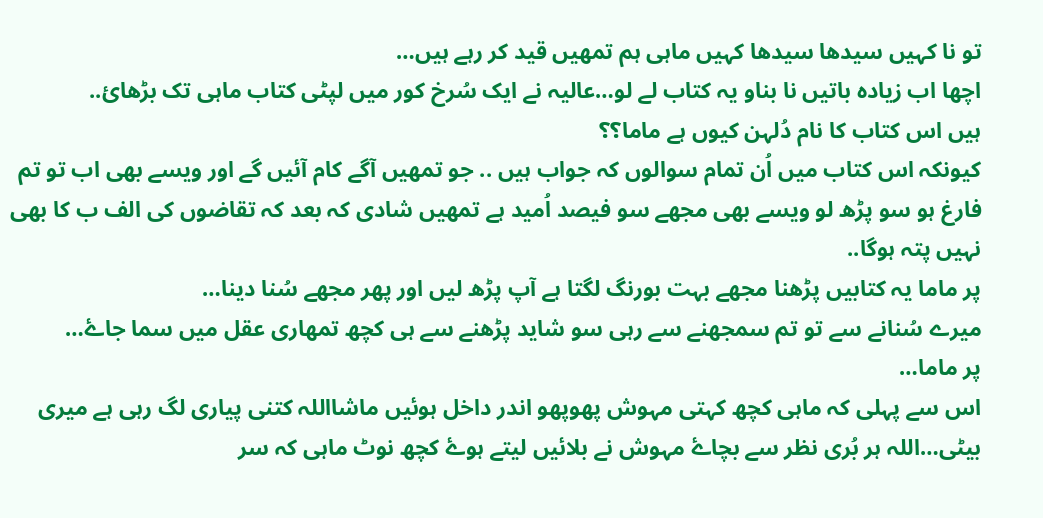تو نا کہیں سیدھا سیدھا کہیں ماہی ہم تمھیں قید کر رہے ہیں…
اچھا اب زیادہ باتیں نا بناو یہ کتاب لے لو…عالیہ نے ایک سُرخ کور میں لپٹی کتاب ماہی تک بڑھائ..
ہیں اس کتاب کا نام دُلہن کیوں ہے ماما؟؟
کیونکہ اس کتاب میں اُن تمام سوالوں کہ جواب ہیں .. جو تمھیں آگے کام آئیں گے اور ویسے بھی اب تو تم فارغ ہو سو پڑھ لو ویسے بھی مجھے سو فیصد اُمید ہے تمھیں شادی کہ بعد کہ تقاضوں کی الف ب کا بھی نہیں پتہ ہوگا..
پر ماما یہ کتابیں پڑھنا مجھے بہت بورنگ لگتا ہے آپ پڑھ لیں اور پھر مجھے سُنا دینا…
میرے سُنانے سے تو تم سمجھنے سے رہی سو شاید پڑھنے سے ہی کچھ تمھاری عقل میں سما جاۓ…
پر ماما…
اس سے پہلی کہ ماہی کچھ کہتی مہوش پھوپھو اندر داخل ہوئیں ماشااللہ کتنی پیاری لگ رہی ہے میری بیٹی…اللہ ہر بُری نظر سے بچاۓ مہوش نے بلائیں لیتے ہوۓ کچھ نوٹ ماہی کہ سر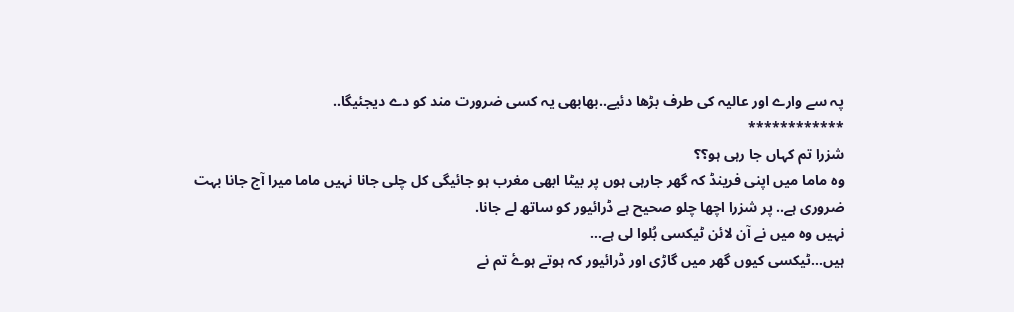پہ سے وارے اور عالیہ کی طرف بڑھا دئیے..بھابھی یہ کسی ضرورت مند کو دے دیجئیگا..
************
شزرا تم کہاں جا رہی ہو؟؟
وہ ماما میں اپنی فرینڈ کہ گھر جارہی ہوں پر بیٹا ابھی مغرب ہو جائیگی کل چلی جانا نہیں ماما میرا آج جانا بہت ضروری ہے.. پر شزرا اچھا چلو صحیح ہے ڈرائیور کو ساتھ لے جانا.
نہیں وہ میں نے آن لائن ٹیکسی بُلوا لی ہے…
ہیں…ٹیکسی کیوں گھر میں گاڑی اور ڈرائیور کہ ہوتے ہوۓ تم نے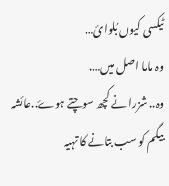ٹیکسی کیوں بُلوائ…
وہ ماما اصل میں….
وہ.. شزرا نے کچھ سوچتے ہوۓ..عائشہ بیگم کو سب بتانے کا تہیہ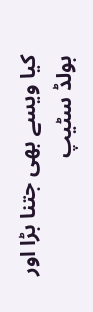کیا ویسے بھی جتنا بڑا اور بولڈ سٹیپ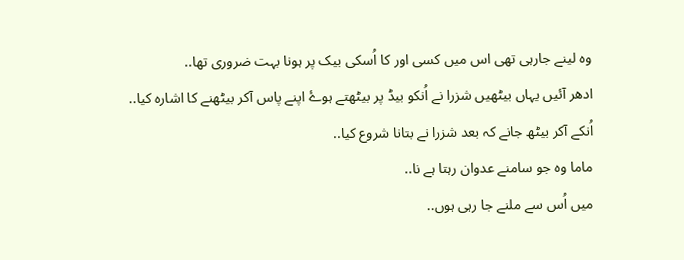وہ لینے جارہی تھی اس میں کسی اور کا اُسکی بیک پر ہونا بہت ضروری تھا..
ادھر آئیں یہاں بیٹھیں شزرا نے اُنکو بیڈ پر بیٹھتے ہوۓ اپنے پاس آکر بیٹھنے کا اشارہ کیا..
اُنکے آکر بیٹھ جانے کہ بعد شزرا نے بتانا شروع کیا..
ماما وہ جو سامنے عدوان رہتا ہے نا..
میں اُس سے ملنے جا رہی ہوں..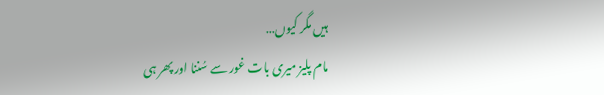ہیں مگر کیوں…
مام پلیز میری بات غور سے سُننا اور پھر ہی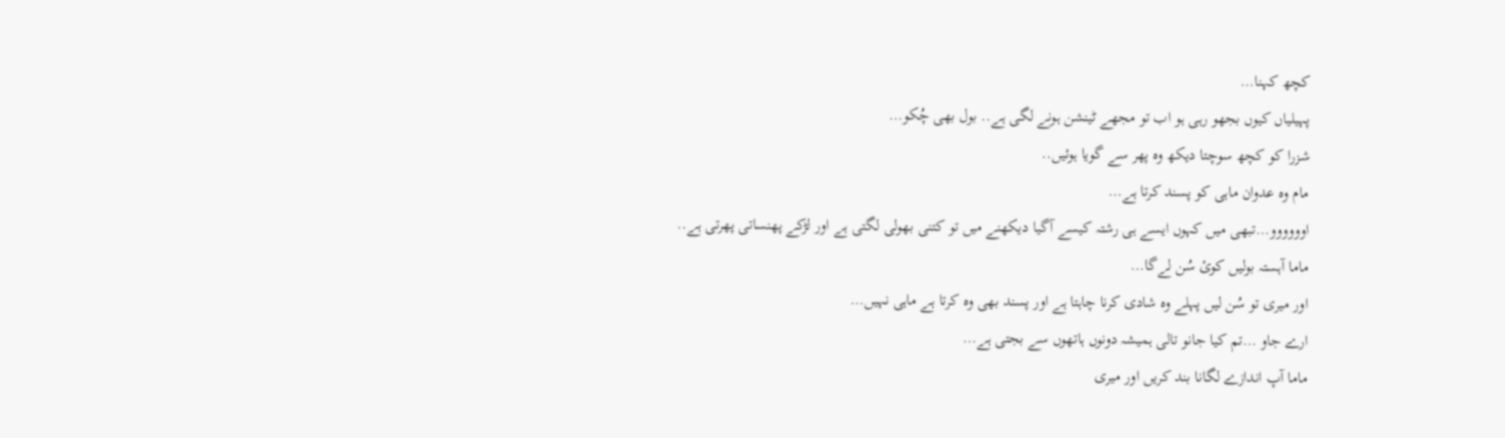کچھ کہنا…
پہیلیاں کیوں بجھو رہی ہو اب تو مجھے ٹینشن ہونے لگی ہے.. بول بھی چُکو…
شزرا کو کچھ سوچتا دیکھ وہ پھر سے گویا ہوئیں..
مام وہ عدوان ماہی کو پسند کرتا ہے…
اوووووو…تبھی میں کہوں ایسے ہی رشتہ کیسے آگیا دیکھنے میں تو کتنی بھولی لگتی ہے اور لڑکے پھنساتی پھرتی ہے..
ماما آہستہ بولیں کوئ سُن لےگا…
اور میری تو سُن لیں پہلے وہ شادی کرنا چاہتا ہے اور پسند بھی وہ کرتا ہے ماہی نہیں…
ارے جاو …تم کیا جانو تالی ہمیشہ دونوں ہاتھوں سے بجتی ہے…
ماما آپ اندازے لگانا بند کریں اور میری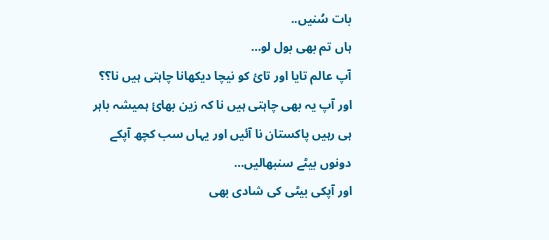بات سُنیں..
ہاں تم بھی بول لو…
آپ عالم تایا اور تائ کو نیچا دیکھانا چاہتی ہیں نا؟؟
اور آپ یہ بھی چاہتی ہیں نا کہ زین بھائ ہمیشہ باہر ہی رہیں پاکستان نا آئیں اور یہاں سب کچھ آپکے دونوں بیٹے سنبھالیں…
اور آپکی بیٹی کی شادی بھی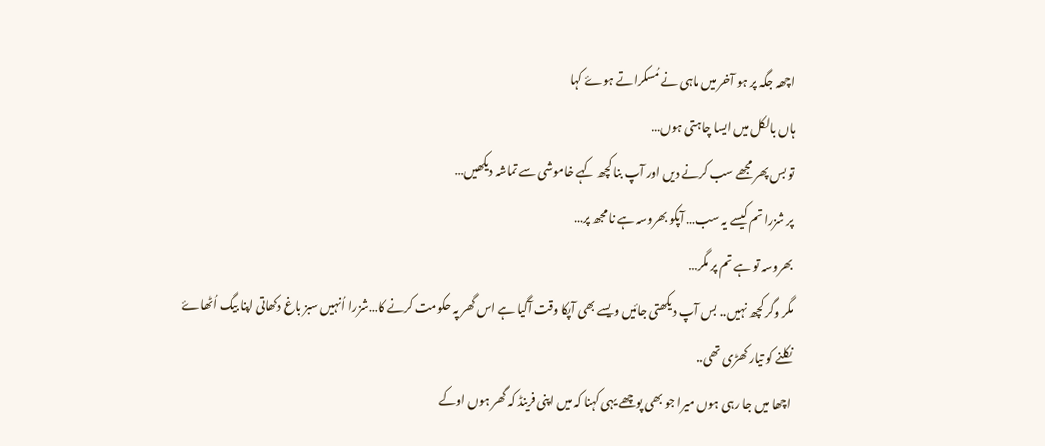اچھہ جگہ پر ہو آخر میں ماہی نے مُسکراتے ہوۓ کہا
ہاں بالکل میں ایسا چاہتی ہوں…
تو بس پھر مجھے سب کرنے دیں اور آپ بنا کچھ کہے خاموشی سے تماشہ دیکھیں…
پر شزرا تم کیسے یہ سب… آپکو بھروسہ ہے نا مجھ پر…
بھروسہ تو ہے تم پر مگر…
مگر وگر کچھ نہیں.. بس آپ دیکھتی جائیں ویسے بھی آپکا وقت آگیا ہے اس گھر پہ حکومت کرنے کا…شزرا اُنہیں سبز باغ دکھاتی اپنا بیگ اُٹھاۓ نکلنے کو تیار کھڑی تھی..
اچھا میں جا رہی ہوں میرا جو بھی پوچھے یہی کہنا کہ میں اپنی فرینڈ کہ گھر ہوں اوکے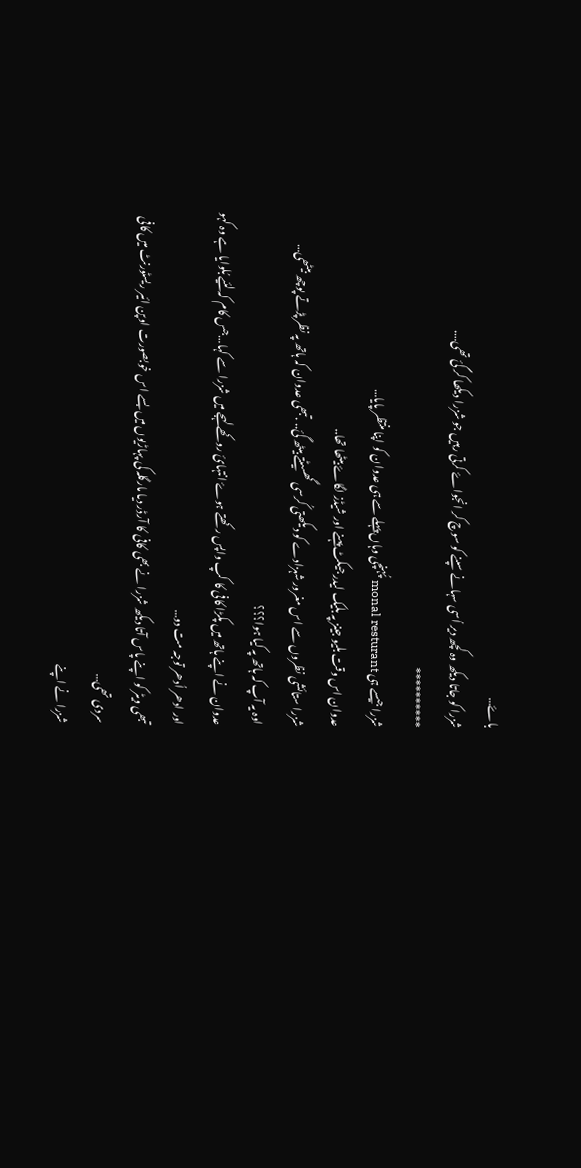باۓ…
شزرا کو جاتا دیکھ وہ کچھ دیر اُسی سہانے سپنے کو سوچ کر انجواۓ کرتی رہیں جو شزرا دیکھا کر گئ تھی….
**********
شزرا جیسے ہی monal resturant پُہنچی وہاں پہلے سے ہی عدوان کو اپنا منتظر پایا…
عدوان اس وقت بلیو جینز پہ بلیک لیدر جیکٹ پہنے اور شیڈز لگاۓ بیٹھا تھا..
شزرا ستائشی نظروں سے اس مغرور شہزادے کو دیکھتی کُرسی گھسیٹتے بیٹھ گئ.. .تبھی عدوان کہ ہاتھ پہ نظر پڑتے پوچھ بیٹھی…
اوہ یہ آپ کہ ہاتھ پہ کیا ہوا؟؟؟
عدوان نے اپنے ہاتھ میں پکڑا کافی کا کپ واپس رکھتے ہوۓ انتہائ روکھے لہجے میں شزرا سے کہا…جس کام کہ لئیے بُلوایا ہے وہ کہو اور ادھر اُدھر توجہ مت دو…
تبھی ویٹر کو اپنے پاس آتا دیکھ شزرا نے بھی کافی کا آرڈر دیا مارگلہ کی پہاڑیوں میں بسے اس خوبصورت اوپن ائیر ریسٹورنٹ میں کافی سردی تھی…
شزرا نے اپنے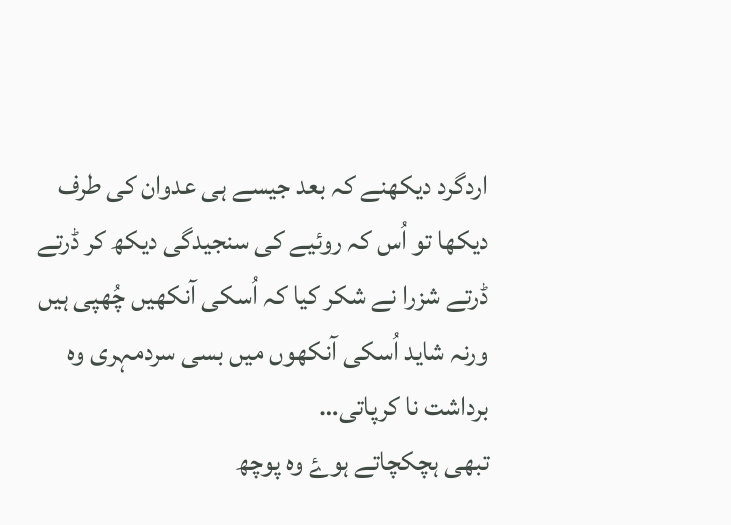اردگرد دیکھنے کہ بعد جیسے ہی عدوان کی طرف دیکھا تو اُس کہ روئیے کی سنجیدگی دیکھ کر ڈرتے ڈرتے شزرا نے شکر کیا کہ اُسکی آنکھیں چُھپی ہیں ورنہ شاید اُسکی آنکھوں میں بسی سردمہری وہ برداشت نا کرپاتی…
تبھی ہچکچاتے ہوۓ وہ پوچھ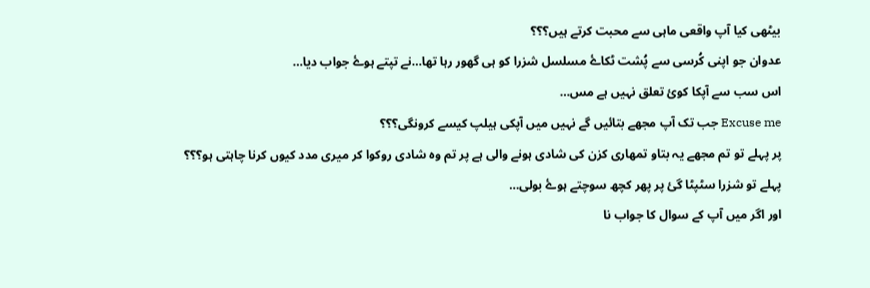بیٹھی کیا آپ واقعی ماہی سے محبت کرتے ہیں؟؟؟
عدوان جو اپنی کُرسی سے پُشت ٹکاۓ مسلسل شزرا کو ہی گھور رہا تھا…نے تپتے ہوۓ جواب دیا…
اس سب سے آپکا کوئ تعلق نہیں ہے مس…
Excuse me جب تک آپ مجھے بتائیں گے نہیں میں آپکی ہیلپ کیسے کرونگی؟؟؟
پر پہلے تو تم مجھے یہ بتاو تمھاری کزن کی شادی ہونے والی ہے پر تم وہ شادی روکوا کر میری مدد کیوں کرنا چاہتی ہو؟؟؟
پہلے تو شزرا سٹپٹا گئ پر پھر کچھ سوچتے ہوۓ بولی…
اور اگر میں آپ کے سوال کا جواب نا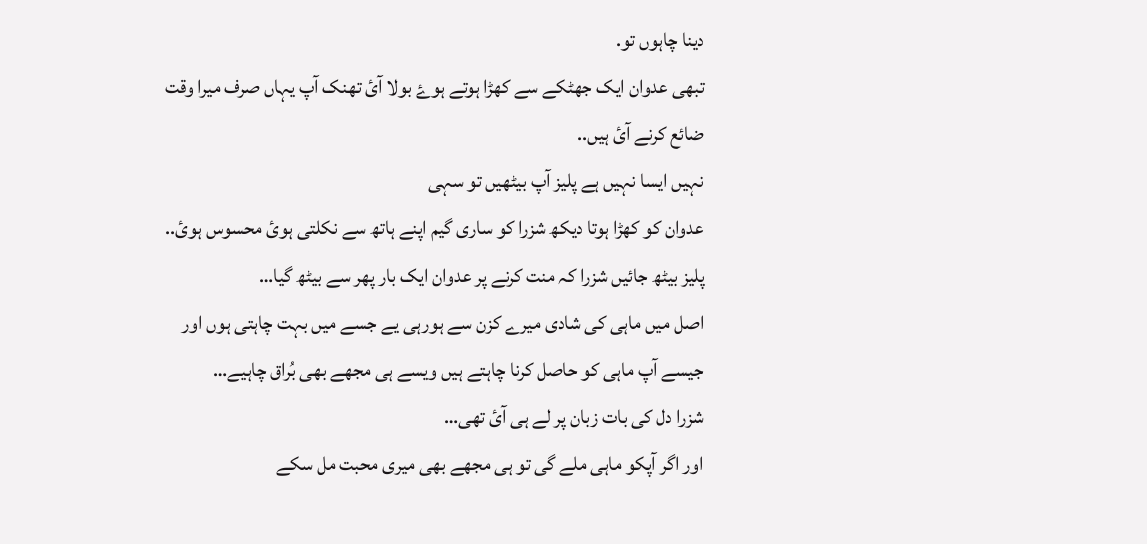دینا چاہوں تو.
تبھی عدوان ایک جھٹکے سے کھڑا ہوتے ہوۓ بولا آئ تھنک آپ یہاں صرف میرا وقت ضائع کرنے آئ ہیں..
نہیں ایسا نہیں ہے پلیز آپ بیٹھیں تو سہی
عدوان کو کھڑا ہوتا دیکھ شزرا کو ساری گیم اپنے ہاتھ سے نکلتی ہوئ محسوس ہوئ..
پلیز بیٹھ جائیں شزرا کہ منت کرنے پر عدوان ایک بار پھر سے بیٹھ گیا…
اصل میں ماہی کی شادی میرے کزن سے ہورہی یے جسے میں بہت چاہتی ہوں اور جیسے آپ ماہی کو حاصل کرنا چاہتے ہیں ویسے ہی مجھے بھی بُراق چاہیے…
شزرا دل کی بات زبان پر لے ہی آئ تھی…
اور اگر آپکو ماہی ملے گی تو ہی مجھے بھی میری محبت مل سکے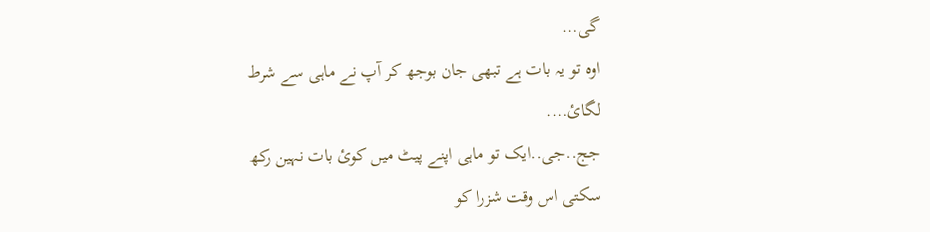گی…
اوہ تو یہ بات ہے تبھی جان بوجھ کر آپ نے ماہی سے شرط لگائ….
جج..جی..ایک تو ماہی اپنے پیٹ میں کوئ بات نہین رکھ سکتی اس وقت شزرا کو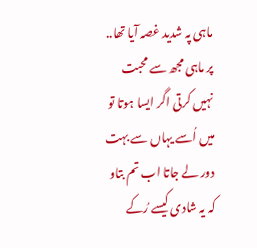ماہی پہ شدید غصہ آیا تھا..
پر ماہی مجھ سے محبت نہیں کرتی اگر ایسا ہوتا تو میں اُسے یہاں سے بہت دور لے جاتا اب تم بتاو کہ یہ شادی کیسے رُکے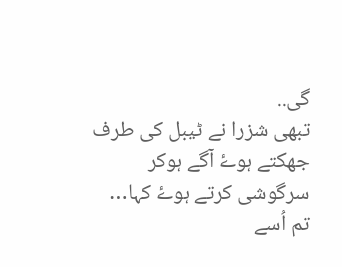گی..
تبھی شزرا نے ٹیبل کی طرف جھکتے ہوۓ آگے ہوکر سرگوشی کرتے ہوۓ کہا…
تم اُسے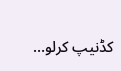کڈنیپ کرلو…